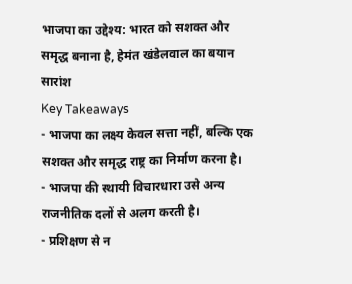भाजपा का उद्देश्य: भारत को सशक्त और समृद्ध बनाना है, हेमंत खंडेलवाल का बयान
सारांश
Key Takeaways
- भाजपा का लक्ष्य केवल सत्ता नहीं, बल्कि एक सशक्त और समृद्ध राष्ट्र का निर्माण करना है।
- भाजपा की स्थायी विचारधारा उसे अन्य राजनीतिक दलों से अलग करती है।
- प्रशिक्षण से न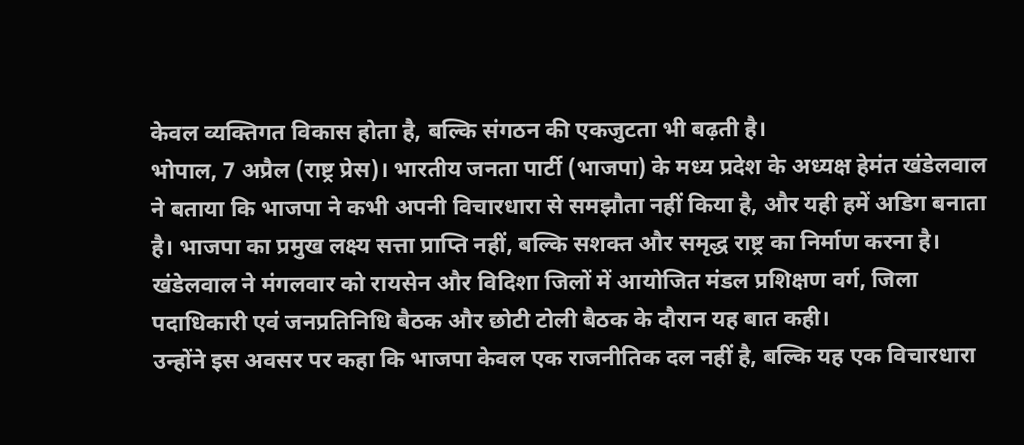केवल व्यक्तिगत विकास होता है, बल्कि संगठन की एकजुटता भी बढ़ती है।
भोपाल, 7 अप्रैल (राष्ट्र प्रेस)। भारतीय जनता पार्टी (भाजपा) के मध्य प्रदेश के अध्यक्ष हेमंत खंडेलवाल ने बताया कि भाजपा ने कभी अपनी विचारधारा से समझौता नहीं किया है, और यही हमें अडिग बनाता है। भाजपा का प्रमुख लक्ष्य सत्ता प्राप्ति नहीं, बल्कि सशक्त और समृद्ध राष्ट्र का निर्माण करना है।
खंडेलवाल ने मंगलवार को रायसेन और विदिशा जिलों में आयोजित मंडल प्रशिक्षण वर्ग, जिला पदाधिकारी एवं जनप्रतिनिधि बैठक और छोटी टोली बैठक के दौरान यह बात कही।
उन्होंने इस अवसर पर कहा कि भाजपा केवल एक राजनीतिक दल नहीं है, बल्कि यह एक विचारधारा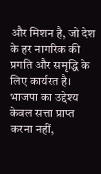और मिशन है, जो देश के हर नागरिक की प्रगति और समृद्धि के लिए कार्यरत है। भाजपा का उद्देश्य केवल सत्ता प्राप्त करना नहीं,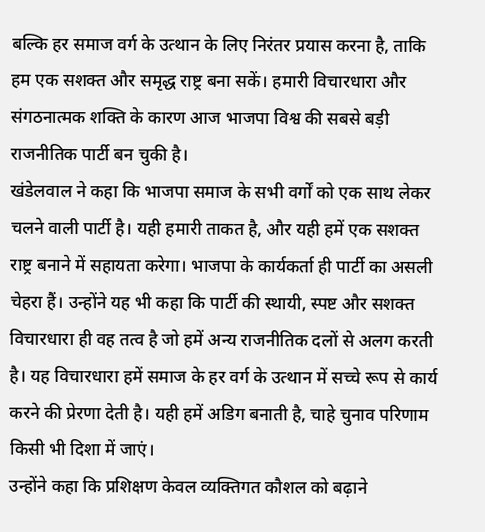बल्कि हर समाज वर्ग के उत्थान के लिए निरंतर प्रयास करना है, ताकि हम एक सशक्त और समृद्ध राष्ट्र बना सकें। हमारी विचारधारा और संगठनात्मक शक्ति के कारण आज भाजपा विश्व की सबसे बड़ी राजनीतिक पार्टी बन चुकी है।
खंडेलवाल ने कहा कि भाजपा समाज के सभी वर्गों को एक साथ लेकर चलने वाली पार्टी है। यही हमारी ताकत है, और यही हमें एक सशक्त राष्ट्र बनाने में सहायता करेगा। भाजपा के कार्यकर्ता ही पार्टी का असली चेहरा हैं। उन्होंने यह भी कहा कि पार्टी की स्थायी, स्पष्ट और सशक्त विचारधारा ही वह तत्व है जो हमें अन्य राजनीतिक दलों से अलग करती है। यह विचारधारा हमें समाज के हर वर्ग के उत्थान में सच्चे रूप से कार्य करने की प्रेरणा देती है। यही हमें अडिग बनाती है, चाहे चुनाव परिणाम किसी भी दिशा में जाएं।
उन्होंने कहा कि प्रशिक्षण केवल व्यक्तिगत कौशल को बढ़ाने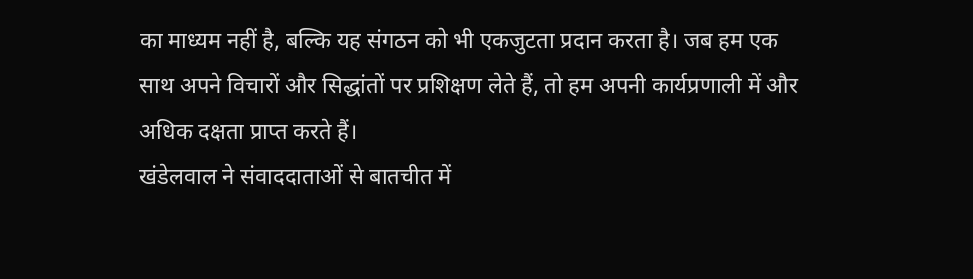का माध्यम नहीं है, बल्कि यह संगठन को भी एकजुटता प्रदान करता है। जब हम एक साथ अपने विचारों और सिद्धांतों पर प्रशिक्षण लेते हैं, तो हम अपनी कार्यप्रणाली में और अधिक दक्षता प्राप्त करते हैं।
खंडेलवाल ने संवाददाताओं से बातचीत में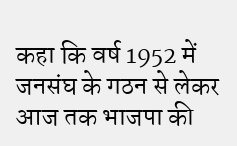कहा कि वर्ष 1952 में जनसंघ के गठन से लेकर आज तक भाजपा की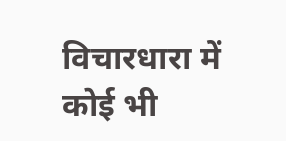विचारधारा में कोई भी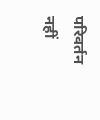परिवर्तन नहीं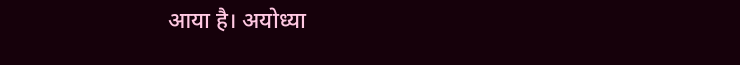आया है। अयोध्या